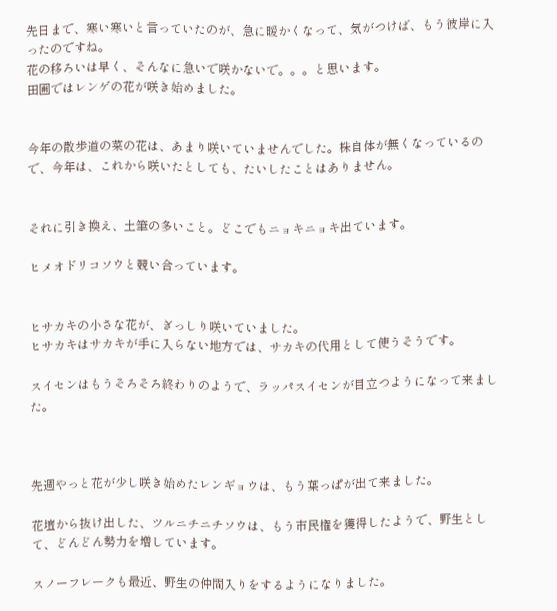先日まで、寒い寒いと言っていたのが、急に暖かくなって、気がつけば、もう彼岸に入ったのですね。
花の移ろいは早く、そんなに急いで咲かないで。。。と思います。
田圃ではレンゲの花が咲き始めました。


今年の散歩道の菜の花は、あまり咲いていませんでした。株自体が無くなっているので、今年は、これから咲いたとしても、たいしたことはありません。


それに引き換え、土筆の多いこと。どこでもニョキニョキ出ています。

ヒメオドリコソウと競い合っています。


ヒサカキの小さな花が、ぎっしり咲いていました。
ヒサカキはサカキが手に入らない地方では、サカキの代用として使うそうです。

スイセンはもうそろそろ終わりのようで、ラッパスイセンが目立つようになって来ました。



先週やっと花が少し咲き始めたレンギョウは、もう葉っぱが出て来ました。

花壇から抜け出した、ツルニチニチソウは、もう市民権を獲得したようで、野生として、どんどん勢力を増しています。

スノーフレークも最近、野生の仲間入りをするようになりました。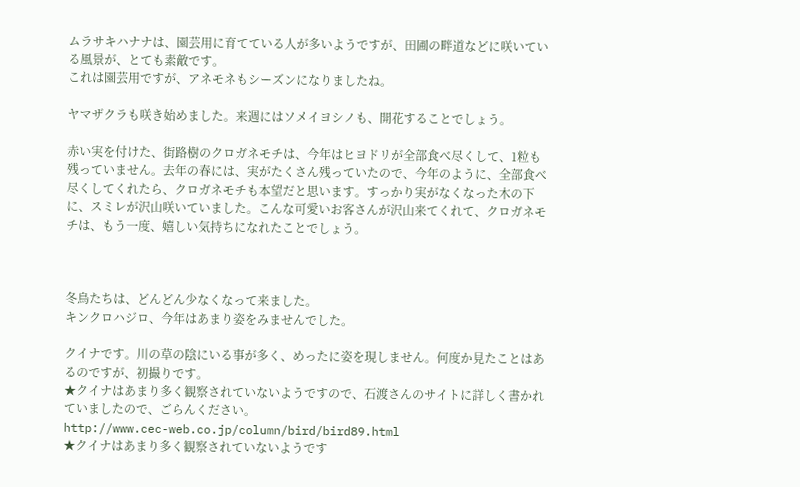ムラサキハナナは、園芸用に育てている人が多いようですが、田圃の畔道などに咲いている風景が、とても素敵です。
これは園芸用ですが、アネモネもシーズンになりましたね。

ヤマザクラも咲き始めました。来週にはソメイヨシノも、開花することでしょう。

赤い実を付けた、街路樹のクロガネモチは、今年はヒヨドリが全部食べ尽くして、1粒も残っていません。去年の春には、実がたくさん残っていたので、今年のように、全部食べ尽くしてくれたら、クロガネモチも本望だと思います。すっかり実がなくなった木の下に、スミレが沢山咲いていました。こんな可愛いお客さんが沢山来てくれて、クロガネモチは、もう一度、嬉しい気持ちになれたことでしょう。



冬鳥たちは、どんどん少なくなって来ました。
キンクロハジロ、今年はあまり姿をみませんでした。

クイナです。川の草の陰にいる事が多く、めったに姿を現しません。何度か見たことはあるのですが、初撮りです。
★クイナはあまり多く観察されていないようですので、石渡さんのサイトに詳しく書かれていましたので、ごらんください。
http://www.cec-web.co.jp/column/bird/bird89.html
★クイナはあまり多く観察されていないようです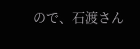ので、石渡さん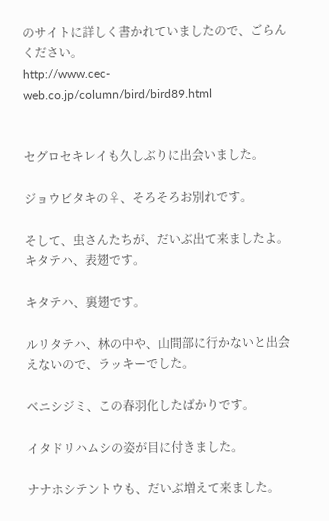のサイトに詳しく書かれていましたので、ごらんください。
http://www.cec-web.co.jp/column/bird/bird89.html


セグロセキレイも久しぶりに出会いました。

ジョウビタキの♀、そろそろお別れです。

そして、虫さんたちが、だいぶ出て来ましたよ。
キタテハ、表翅です。

キタテハ、裏翅です。

ルリタテハ、林の中や、山間部に行かないと出会えないので、ラッキーでした。

ベニシジミ、この春羽化したばかりです。

イタドリハムシの姿が目に付きました。

ナナホシテントウも、だいぶ増えて来ました。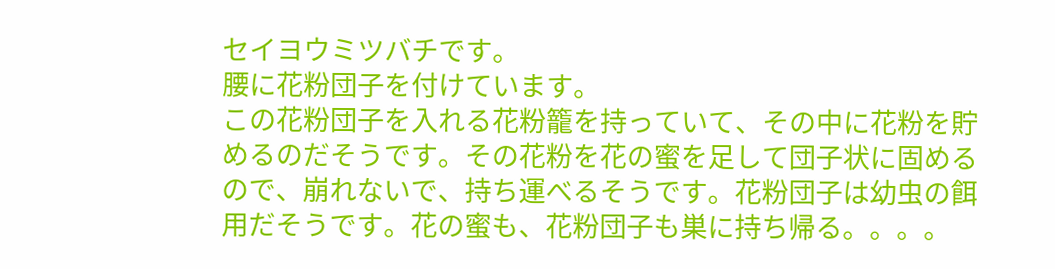セイヨウミツバチです。
腰に花粉団子を付けています。
この花粉団子を入れる花粉籠を持っていて、その中に花粉を貯めるのだそうです。その花粉を花の蜜を足して団子状に固めるので、崩れないで、持ち運べるそうです。花粉団子は幼虫の餌用だそうです。花の蜜も、花粉団子も巣に持ち帰る。。。。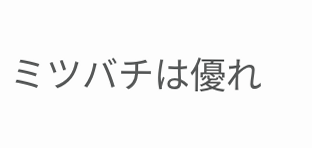ミツバチは優れ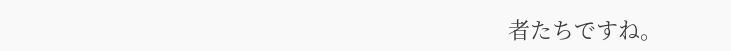者たちですね。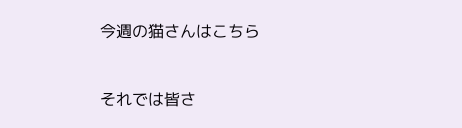今週の猫さんはこちら


それでは皆さ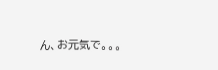ん、お元気で。。。